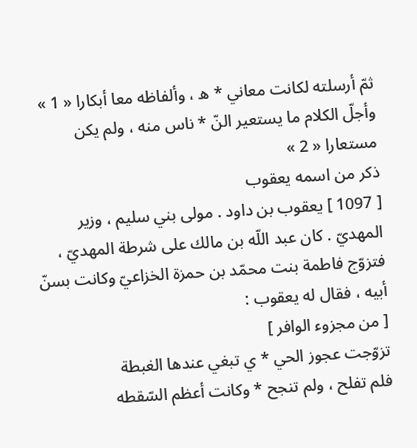ثمّ أرسلته لكانت معاني * ه ، وألفاظه معا أبكارا « 1 »
وأجلّ الكلام ما يستعير النّ * ناس منه ، ولم يكن مستعارا « 2 »
ذكر من اسمه يعقوب
[ 1097 ] يعقوب بن داود . مولى بني سليم ، وزير المهديّ . كان عبد اللّه بن مالك على شرطة المهديّ ، فتزوّج فاطمة بنت محمّد بن حمزة الخزاعيّ وكانت بسنّ أبيه ، فقال له يعقوب :
[ من مجزوء الوافر ]
تزوّجت عجوز الحي * ي تبغي عندها الغبطة
فلم تفلح ، ولم تنجح * وكانت أعظم السّقطه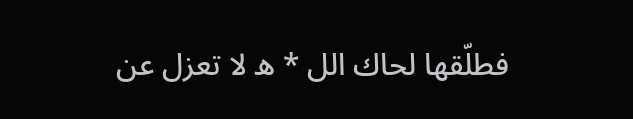فطلّقها لحاك الل * ه لا تعزل عن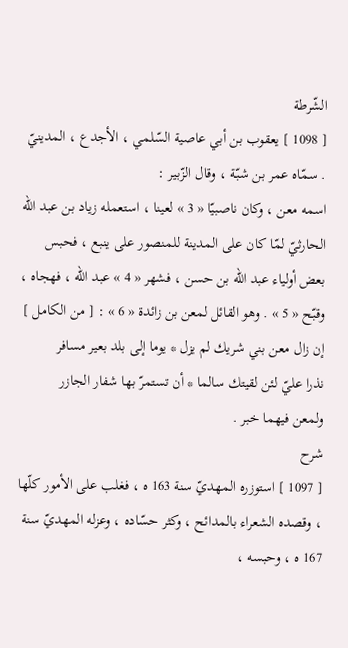الشّرطة
[ 1098 ] يعقوب بن أبي عاصية السّلمي ، الأجدع ، المدينيّ . سمّاه عمر بن شبّة ، وقال الزّبير :
اسمه معن ، وكان ناصبيّا « 3 » لعينا ، استعمله زياد بن عبد اللّه الحارثيّ لمّا كان على المدينة للمنصور على ينبع ، فحبس بعض أولياء عبد اللّه بن حسن ، فشهر « 4 » عبد اللّه ، فهجاه ، وقبّح « 5 » . وهو القائل لمعن بن زائدة « 6 » : [ من الكامل ]
إن زال معن بني شريك لم يزل * يوما إلى بلد بعير مسافر
نذرا عليّ لئن لقيتك سالما * أن تستمرّ بها شفار الجازر
ولمعن فيهما خبر .
شرح
[ 1097 ] استوزره المهديّ سنة 163 ه ، فغلب على الأمور كلّها ، وقصده الشعراء بالمدائح ، وكثر حسّاده ، وعزله المهديّ سنة 167 ه ، وحبسه ،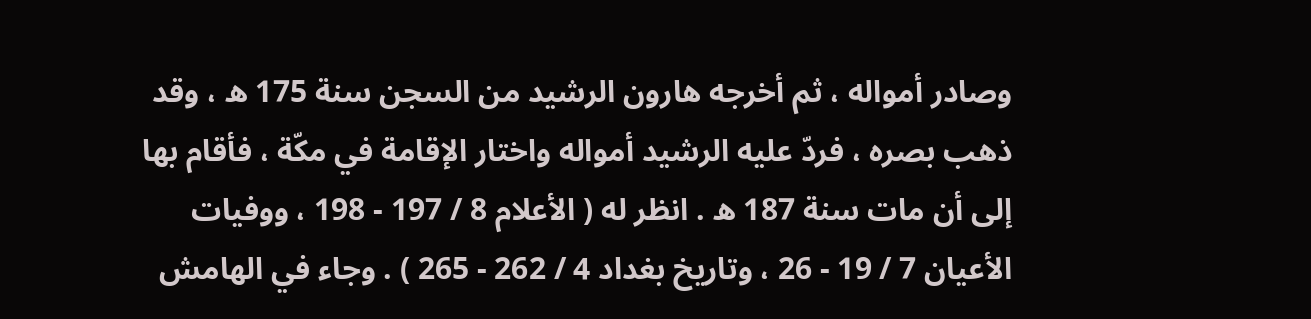وصادر أمواله ، ثم أخرجه هارون الرشيد من السجن سنة 175 ه ، وقد ذهب بصره ، فردّ عليه الرشيد أمواله واختار الإقامة في مكّة ، فأقام بها إلى أن مات سنة 187 ه . انظر له ( الأعلام 8 / 197 - 198 ، ووفيات الأعيان 7 / 19 - 26 ، وتاريخ بغداد 4 / 262 - 265 ) . وجاء في الهامش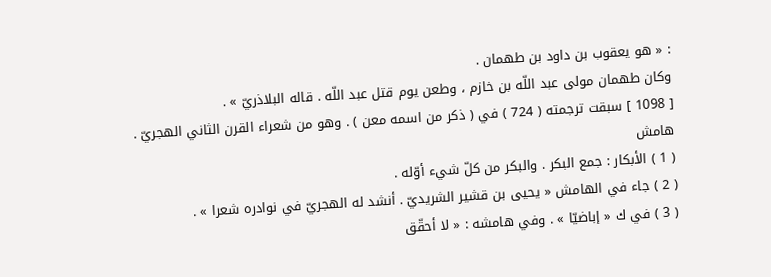: « هو يعقوب بن داود بن طهمان .
وكان طهمان مولى عبد اللّه بن خازم ، وطعن يوم قتل عبد اللّه . قاله البلاذريّ » .
[ 1098 ] سبقت ترجمته ( 724 ) في ( ذكر من اسمه معن ) . وهو من شعراء القرن الثاني الهجريّ .
هامش
( 1 ) الأبكار : جمع البكر . والبكر من كلّ شيء أوّله .
( 2 ) جاء في الهامش « يحيى بن قشير الشريديّ . أنشد له الهجريّ في نوادره شعرا » .
( 3 ) في ك « إباضيّا » . وفي هامشه : « لا أحقّق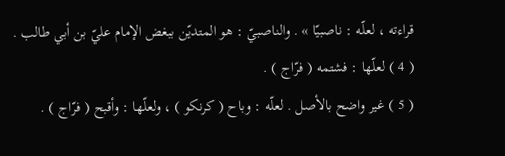قراءته ، لعلّه : ناصبيّا » . والناصبيّ : هو المتديّن ببغض الإمام عليّ بن أبي طالب .
( 4 ) لعلّها : فشتمه ( فرّاج ) .
( 5 ) غير واضح بالأصل . لعلّه : وباح ( كرنكو ) ، ولعلّها : وأقبح ( فرّاج ) .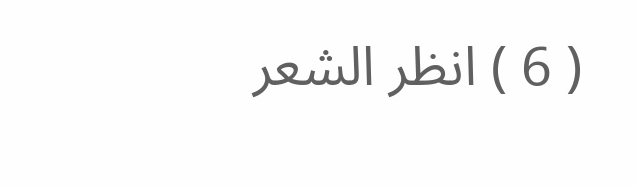( 6 ) انظر الشعر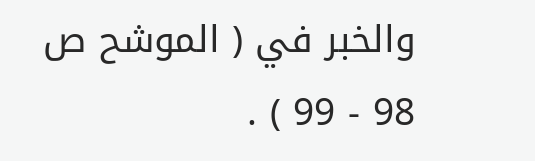والخبر في ( الموشح ص 98 - 99 ) .